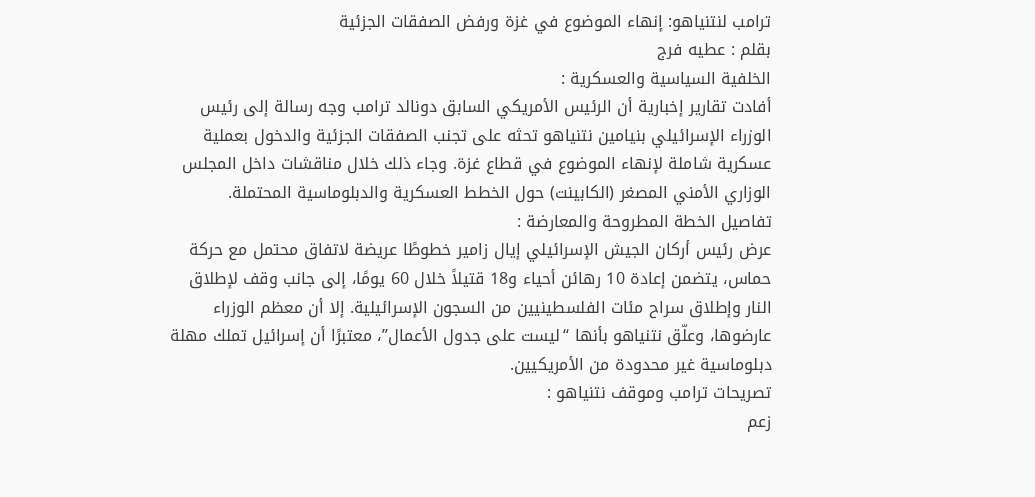ترامب لنتنياهو: إنهاء الموضوع في غزة ورفض الصفقات الجزئية
بقلم : عطيه فرج
الخلفية السياسية والعسكرية :
أفادت تقارير إخبارية أن الرئيس الأمريكي السابق دونالد ترامب وجه رسالة إلى رئيس الوزراء الإسرائيلي بنيامين نتنياهو تحثه على تجنب الصفقات الجزئية والدخول بعملية عسكرية شاملة لإنهاء الموضوع في قطاع غزة. وجاء ذلك خلال مناقشات داخل المجلس الوزاري الأمني المصغر (الكابينت) حول الخطط العسكرية والدبلوماسية المحتملة.
تفاصيل الخطة المطروحة والمعارضة :
عرض رئيس أركان الجيش الإسرائيلي إيال زامير خطوطًا عريضة لاتفاق محتمل مع حركة حماس، يتضمن إعادة 10 رهائن أحياء و18 قتيلاً خلال 60 يومًا، إلى جانب وقف لإطلاق النار وإطلاق سراح مئات الفلسطينيين من السجون الإسرائيلية. إلا أن معظم الوزراء عارضوها، وعلّق نتنياهو بأنها “ليست على جدول الأعمال”، معتبرًا أن إسرائيل تملك مهلة دبلوماسية غير محدودة من الأمريكيين.
تصريحات ترامب وموقف نتنياهو :
زعم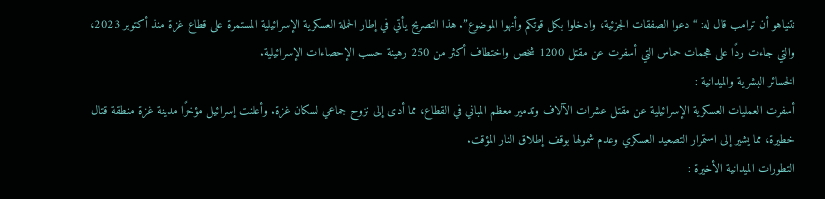نتنياهو أن ترامب قال له: “دعوا الصفقات الجزئية، وادخلوا بكل قوتكم وأنهوا الموضوع”. هذا التصريح يأتي في إطار الحملة العسكرية الإسرائيلية المستمرة على قطاع غزة منذ أكتوبر 2023، والتي جاءت ردًا على هجمات حماس التي أسفرت عن مقتل 1200 شخص واختطاف أكثر من 250 رهينة حسب الإحصاءات الإسرائيلية.
الخسائر البشرية والميدانية :
أسفرت العمليات العسكرية الإسرائيلية عن مقتل عشرات الآلاف وتدمير معظم المباني في القطاع، مما أدى إلى نزوح جماعي لسكان غزة. وأعلنت إسرائيل مؤخرًا مدينة غزة منطقة قتال خطيرة، مما يشير إلى استمرار التصعيد العسكري وعدم شمولها بوقف إطلاق النار المؤقت.
التطورات الميدانية الأخيرة :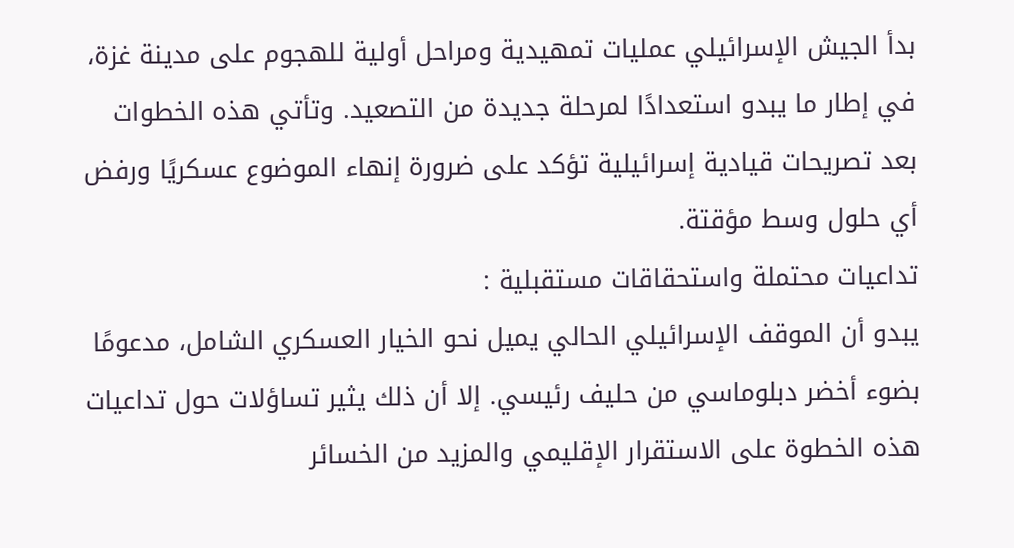بدأ الجيش الإسرائيلي عمليات تمهيدية ومراحل أولية للهجوم على مدينة غزة، في إطار ما يبدو استعدادًا لمرحلة جديدة من التصعيد. وتأتي هذه الخطوات بعد تصريحات قيادية إسرائيلية تؤكد على ضرورة إنهاء الموضوع عسكريًا ورفض أي حلول وسط مؤقتة.
تداعيات محتملة واستحقاقات مستقبلية :
يبدو أن الموقف الإسرائيلي الحالي يميل نحو الخيار العسكري الشامل، مدعومًا بضوء أخضر دبلوماسي من حليف رئيسي. إلا أن ذلك يثير تساؤلات حول تداعيات هذه الخطوة على الاستقرار الإقليمي والمزيد من الخسائر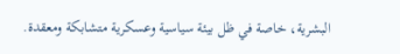البشرية، خاصة في ظل بيئة سياسية وعسكرية متشابكة ومعقدة.